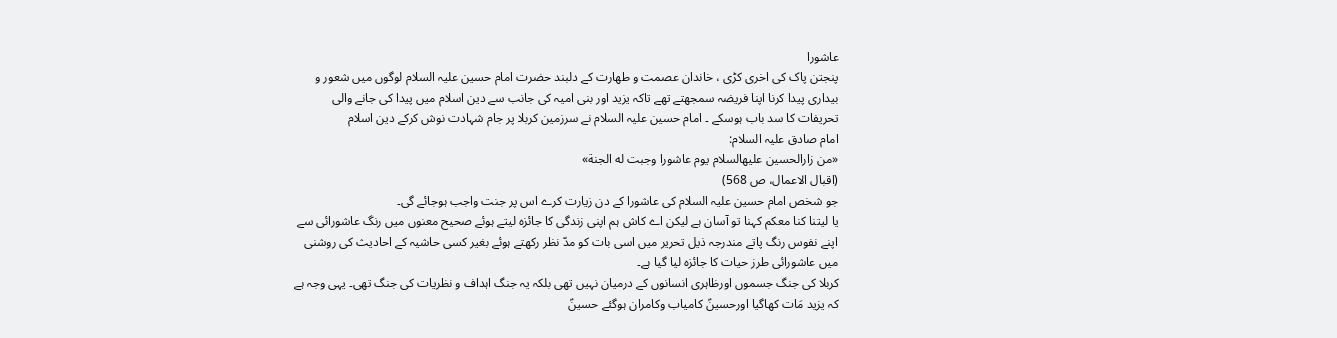عاشورا
پنجتن پاک کی اخری کڑی ، خاندان عصمت و طھارت کے دلبند حضرت امام حسین علیہ السلام لوگوں میں شعور و بیداری پیدا کرنا اپنا فریضہ سمجھتے تھے تاکہ یزید اور بنی امیہ کی جانب سے دین اسلام میں پیدا کی جانے والی تحریفات کا سد باب ہوسکے ۔ امام حسین علیہ السلام نے سرزمین کربلا پر جام شہادت نوش کرکے دین اسلام
امام صادق علیہ السلام:
«من زارالحسین علیهالسلام یوم عاشورا وجبت له الجنة»
(اقبال الاعمال، ص 568)
جو شخص امام حسین علیہ السلام کی عاشورا کے دن زیارت کرے اس پر جنت واجب ہوجائے گی۔
یا لیتنا کنا معکم کہنا تو آسان ہے لیکن اے کاش ہم اپنی زندگی کا جائزہ لیتے ہوئے صحیح معنوں میں رنگ عاشورائی سے اپنے نفوس رنگ پاتے مندرجہ ذیل تحریر میں اسی بات کو مدّ نظر رکھتے ہوئے بغیر کسی حاشیہ کے احادیث کی روشنی میں عاشورائی طرز حیات کا جائزہ لیا گیا ہے۔
کربلا کی جنگ جسموں اورظاہری انسانوں کے درميان نہيں تھی بلکہ يہ جنگ اہداف و نظريات کی جنگ تھی۔ يہی وجہ ہے کہ يزيد مَات کھاگيا اورحسينؑ کامياب وکامران ہوگئے حسينؑ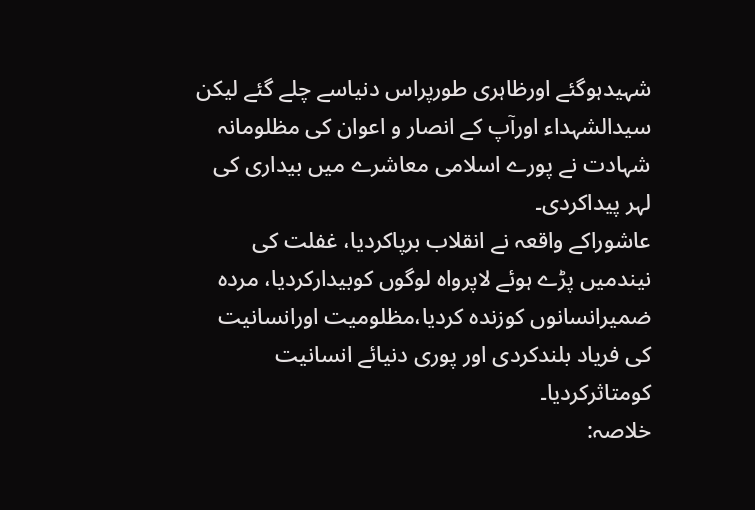شہيدہوگئے اورظاہری طورپراس دنياسے چلے گئے ليکن سيدالشہداء اورآپ کے انصار و اعوان کی مظلومانہ شہادت نے پورے اسلامی معاشرے ميں بيداری کی لہر پيداکردی۔
عاشوراکے واقعہ نے انقلاب برپاکرديا، غفلت کی نيندميں پڑے ہوئے لاپرواہ لوگوں کوبيدارکرديا، مردہ ضميرانسانوں کوزندہ کرديا،مظلوميت اورانسانيت کی فرياد بلندکردی اور پوری دنيائے انسانيت کومتاثرکرديا۔
خلاصہ: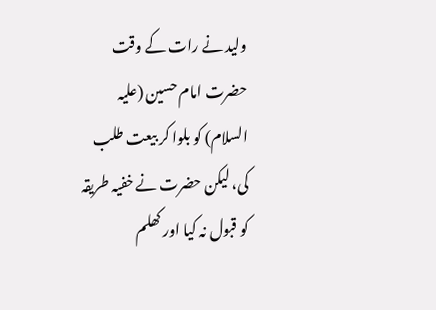ولید نے رات کے وقت حضرت امام حسین (علیہ السلام) کو بلوا کر بیعت طلب کی، لیکن حضرت نے خفیہ طریقہ کو قبول نہ کیا اور کھلم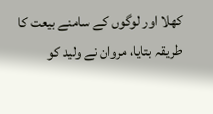کھلا اور لوگوں کے سامنے بیعت کا طریقہ بتایا، مروان نے ولید کو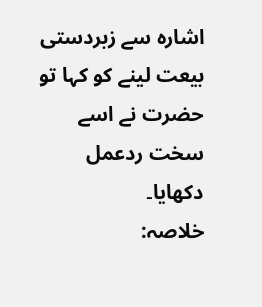اشارہ سے زبردستی بیعت لینے کو کہا تو حضرت نے اسے سخت ردعمل دکھایا۔
خلاصہ: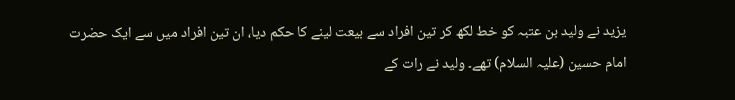یزید نے ولید بن عتبہ کو خط لکھ کر تین افراد سے بیعت لینے کا حکم دیا، ان تین افراد میں سے ایک حضرت امام حسین (علیہ السلام) تھے۔ ولید نے رات کے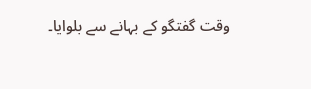وقت گفتگو کے بہانے سے بلوایا۔